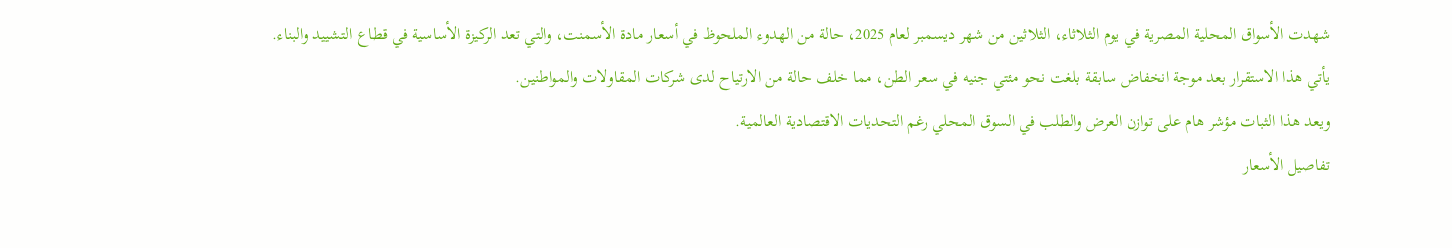شهدت الأسواق المحلية المصرية في يوم الثلاثاء، الثلاثين من شهر ديسمبر لعام 2025، حالة من الهدوء الملحوظ في أسعار مادة الأسمنت، والتي تعد الركيزة الأساسية في قطاع التشييد والبناء.
يأتي هذا الاستقرار بعد موجة انخفاض سابقة بلغت نحو مئتي جنيه في سعر الطن، مما خلف حالة من الارتياح لدى شركات المقاولات والمواطنين.
ويعد هذا الثبات مؤشر هام على توازن العرض والطلب في السوق المحلي رغم التحديات الاقتصادية العالمية.
تفاصيل الأسعار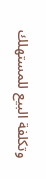وتكلفة البيع للمستهلك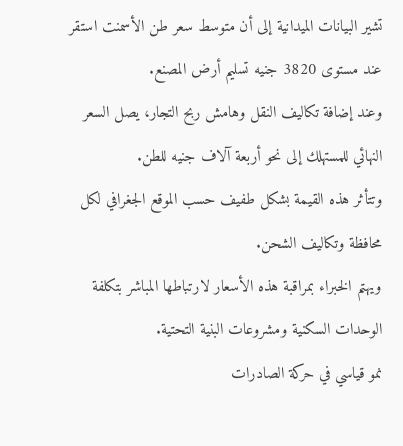تشير البيانات الميدانية إلى أن متوسط سعر طن الأسمنت استقر عند مستوى 3820 جنيه تسليم أرض المصنع.
وعند إضافة تكاليف النقل وهامش ربح التجار، يصل السعر النهائي للمستهلك إلى نحو أربعة آلاف جنيه للطن.
وتتأثر هذه القيمة بشكل طفيف حسب الموقع الجغرافي لكل محافظة وتكاليف الشحن.
ويهتم الخبراء بمراقبة هذه الأسعار لارتباطها المباشر بتكلفة الوحدات السكنية ومشروعات البنية التحتية.
نمو قياسي في حركة الصادرات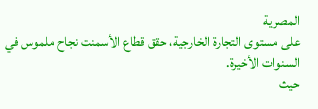المصرية
على مستوى التجارة الخارجية، حقق قطاع الأسمنت نجاح ملموس في السنوات الأخيرة.
حيث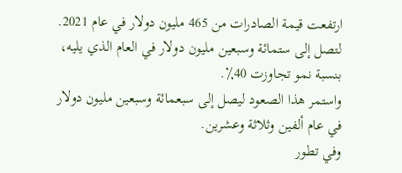ارتفعت قيمة الصادرات من 465 مليون دولار في عام 2021.
لتصل إلى ستمائة وسبعين مليون دولار في العام الذي يليه، بنسبة نمو تجاوزت 40٪.
واستمر هذا الصعود ليصل إلى سبعمائة وسبعين مليون دولار في عام ألفين وثلاثة وعشرين.
وفي تطور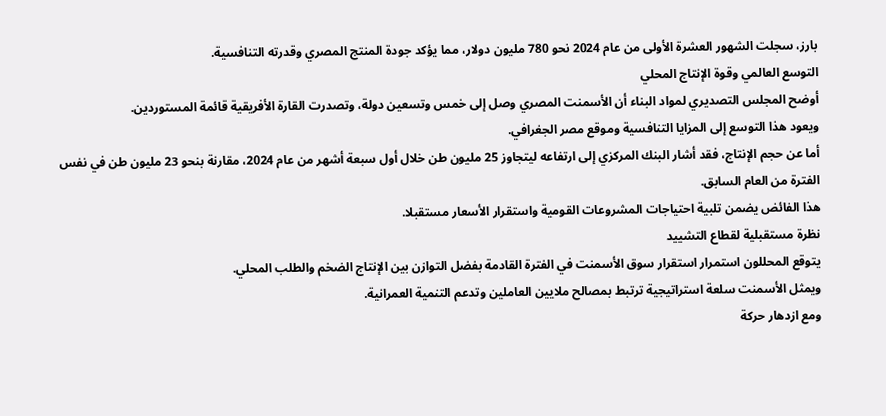بارز، سجلت الشهور العشرة الأولى من عام 2024 نحو 780 مليون دولار، مما يؤكد جودة المنتج المصري وقدرته التنافسية.
التوسع العالمي وقوة الإنتاج المحلي
أوضح المجلس التصديري لمواد البناء أن الأسمنت المصري وصل إلى خمس وتسعين دولة، وتصدرت القارة الأفريقية قائمة المستوردين.
ويعود هذا التوسع إلى المزايا التنافسية وموقع مصر الجغرافي.
أما عن حجم الإنتاج، فقد أشار البنك المركزي إلى ارتفاعه ليتجاوز 25 مليون طن خلال أول سبعة أشهر من عام 2024، مقارنة بنحو 23 مليون طن في نفس الفترة من العام السابق.
هذا الفائض يضمن تلبية احتياجات المشروعات القومية واستقرار الأسعار مستقبلا.
نظرة مستقبلية لقطاع التشييد
يتوقع المحللون استمرار استقرار سوق الأسمنت في الفترة القادمة بفضل التوازن بين الإنتاج الضخم والطلب المحلي.
ويمثل الأسمنت سلعة استراتيجية ترتبط بمصالح ملايين العاملين وتدعم التنمية العمرانية.
ومع ازدهار حركة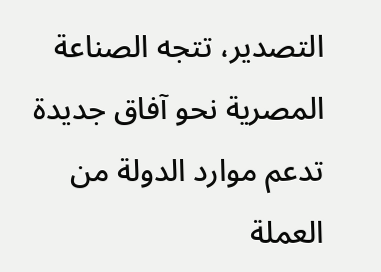التصدير، تتجه الصناعة المصرية نحو آفاق جديدة تدعم موارد الدولة من العملة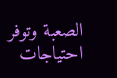الصعبة وتوفر احتياجات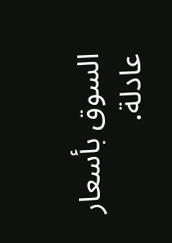السوق بأسعار عادلة.